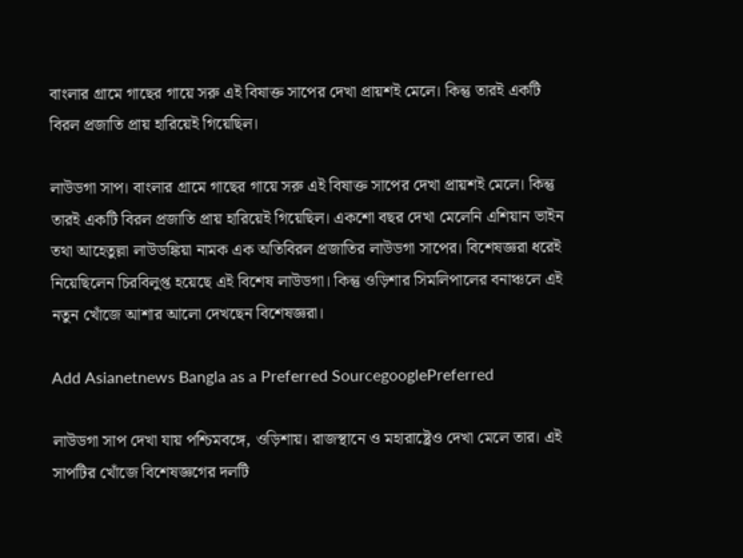বাংলার গ্রামে গাছের গায়ে সরু এই বিষাক্ত সাপের দেখা প্রায়শই মেলে। কিন্তু তারই একটি বিরল প্রজাতি প্রায় হারিয়েই গিয়েছিল।

লাউডগা সাপ। বাংলার গ্রামে গাছের গায়ে সরু এই বিষাক্ত সাপের দেখা প্রায়শই মেলে। কিন্তু তারই একটি বিরল প্রজাতি প্রায় হারিয়েই গিয়েছিল। একশো বছর দেখা মেলেনি এশিয়ান ভাইন তথা আহেতুল্লা লাউডঙ্কিয়া নামক এক অতিবিরল প্রজাতির লাউডগা সাপের। বিশেষজ্ঞরা ধরেই নিয়েছিলেন চিরবিলুপ্ত হয়েছে এই বিশেষ লাউডগা। কিন্তু ওড়িশার সিমলিপালের বনাঞ্চলে এই নতুন খোঁজে আশার আলো দেখছেন বিশেষজ্ঞরা।

Add Asianetnews Bangla as a Preferred SourcegooglePreferred

লাউডগা সাপ দেখা যায় পশ্চিমবঙ্গে, ওড়িশায়। রাজস্থানে ও মহারাষ্ট্রেও দেখা মেলে তার। এই সাপটির খোঁজে বিশেষজ্ঞগের দলটি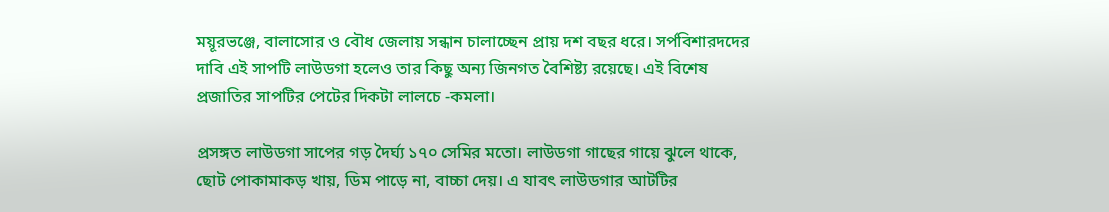ময়ূরভঞ্জে, বালাসোর ও বৌধ জেলায় সন্ধান চালাচ্ছেন প্রায় দশ বছর ধরে। সর্পবিশারদদের দাবি এই সাপটি লাউডগা হলেও তার কিছু অন্য জিনগত বৈশিষ্ট্য রয়েছে। এই বিশেষ প্রজাতির সাপটির পেটের দিকটা লালচে -কমলা।

প্রসঙ্গত লাউডগা সাপের গড় দৈর্ঘ্য ১৭০ সেমির মতো। লাউডগা গাছের গায়ে ঝুলে থাকে, ছোট পোকামাকড় খায়, ডিম পাড়ে না, বাচ্চা দেয়। এ যাবৎ লাউডগার আটটির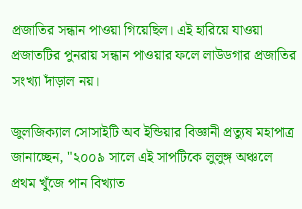প্রজাতির সন্ধান পাওয়া গিয়েছিল। এই হারিয়ে যাওয়া প্রজাতটির পুনরায় সন্ধান পাওয়ার ফলে লাউডগার প্রজাতির সংখ্যা দাঁড়াল নয়।

জুলজিক্যাল সোসাইটি অব ইন্ডিয়ার বিজ্ঞানী প্রত্যুষ মহাপাত্র জানাচ্ছেন, "২০০৯ সালে এই সাপটিকে লুলুঙ্গ অঞ্চলে প্রথম খুঁজে পান বিখ্যাত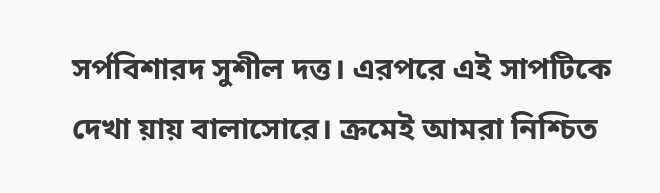সর্পবিশারদ সুশীল দত্ত। এরপরে এই সাপটিকে দেখা য়ায় বালাসোরে। ক্রমেই আমরা নিশ্চিত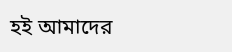হই আমাদের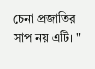চেনা প্রজাতির সাপ নয় এটি। "